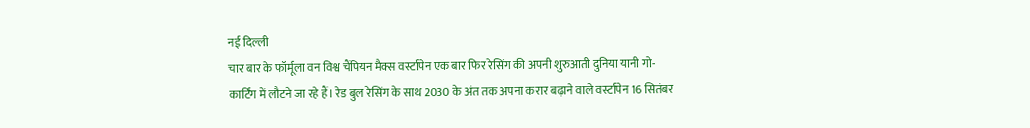नई दिल्ली
चार बार के फॉर्मूला वन विश्व चैंपियन मैक्स वर्स्टापेन एक बार फिर रेसिंग की अपनी शुरुआती दुनिया यानी गो-कार्टिंग में लौटने जा रहे हैं। रेड बुल रेसिंग के साथ 2030 के अंत तक अपना करार बढ़ाने वाले वर्स्टापेन 16 सितंबर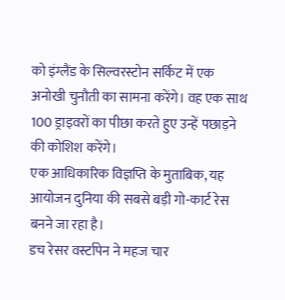को इंग्लैंड के सिल्वरस्टोन सर्किट में एक अनोखी चुनौती का सामना करेंगे। वह एक साथ 100 ड्राइवरों का पीछा करते हुए उन्हें पछाड़ने की कोशिश करेंगे।
एक आधिकारिक विज्ञप्ति के मुताबिक, यह आयोजन दुनिया की सबसे बड़ी गो-कार्ट रेस बनने जा रहा है।
डच रेसर वर्स्टापेन ने महज चार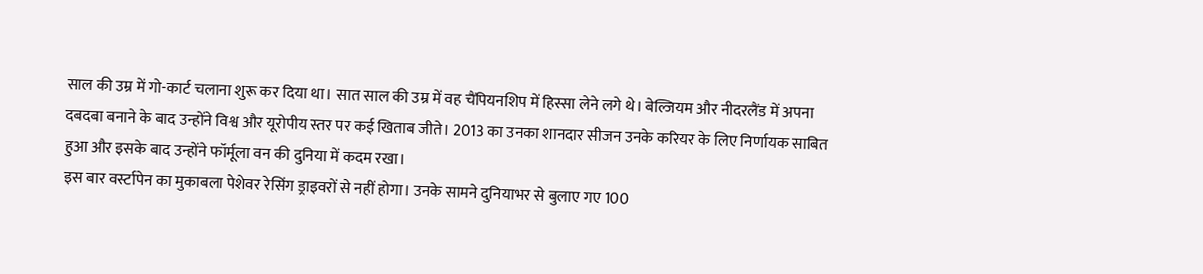साल की उम्र में गो-कार्ट चलाना शुरू कर दिया था। सात साल की उम्र में वह चैंपियनशिप में हिस्सा लेने लगे थे। बेल्जियम और नीदरलैंड में अपना दबदबा बनाने के बाद उन्होंने विश्व और यूरोपीय स्तर पर कई खिताब जीते। 2013 का उनका शानदार सीजन उनके करियर के लिए निर्णायक साबित हुआ और इसके बाद उन्होंने फॉर्मूला वन की दुनिया में कदम रखा।
इस बार वर्स्टापेन का मुकाबला पेशेवर रेसिंग ड्राइवरों से नहीं होगा। उनके सामने दुनियाभर से बुलाए गए 100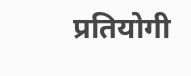प्रतियोगी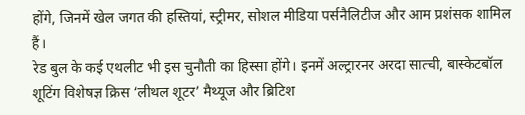होंगे, जिनमें खेल जगत की हस्तियां, स्ट्रीमर, सोशल मीडिया पर्सनैलिटीज और आम प्रशंसक शामिल हैं।
रेड बुल के कई एथलीट भी इस चुनौती का हिस्सा होंगे। इनमें अल्ट्रारनर अरदा सात्ची, बास्केटबॉल शूटिंग विशेषज्ञ क्रिस ‘लीथल शूटर’ मैथ्यूज और ब्रिटिश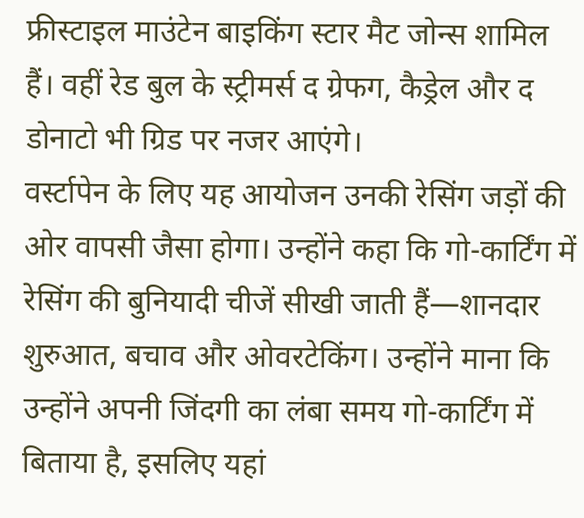फ्रीस्टाइल माउंटेन बाइकिंग स्टार मैट जोन्स शामिल हैं। वहीं रेड बुल के स्ट्रीमर्स द ग्रेफग, कैड्रेल और द डोनाटो भी ग्रिड पर नजर आएंगे।
वर्स्टापेन के लिए यह आयोजन उनकी रेसिंग जड़ों की ओर वापसी जैसा होगा। उन्होंने कहा कि गो-कार्टिंग में रेसिंग की बुनियादी चीजें सीखी जाती हैं—शानदार शुरुआत, बचाव और ओवरटेकिंग। उन्होंने माना कि उन्होंने अपनी जिंदगी का लंबा समय गो-कार्टिंग में बिताया है, इसलिए यहां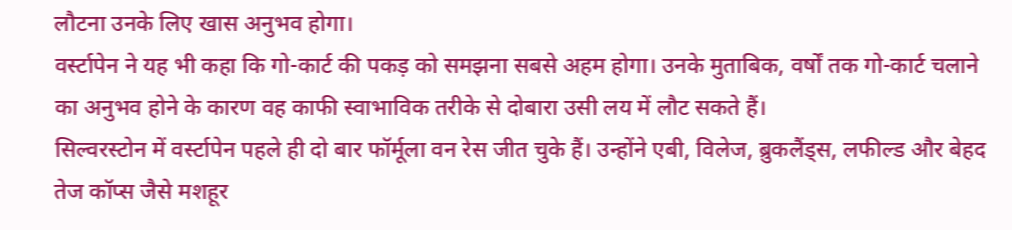लौटना उनके लिए खास अनुभव होगा।
वर्स्टापेन ने यह भी कहा कि गो-कार्ट की पकड़ को समझना सबसे अहम होगा। उनके मुताबिक, वर्षों तक गो-कार्ट चलाने का अनुभव होने के कारण वह काफी स्वाभाविक तरीके से दोबारा उसी लय में लौट सकते हैं।
सिल्वरस्टोन में वर्स्टापेन पहले ही दो बार फॉर्मूला वन रेस जीत चुके हैं। उन्होंने एबी, विलेज, ब्रुकलैंड्स, लफील्ड और बेहद तेज कॉप्स जैसे मशहूर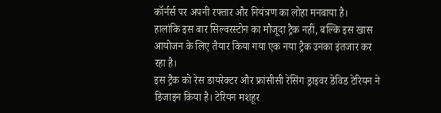कॉर्नर्स पर अपनी रफ्तार और नियंत्रण का लोहा मनवाया है।
हालांकि इस बार सिल्वरस्टोन का मौजूदा ट्रैक नहीं, बल्कि इस खास आयोजन के लिए तैयार किया गया एक नया ट्रैक उनका इंतजार कर रहा है।
इस ट्रैक को रेस डायरेक्टर और फ्रांसीसी रेसिंग ड्राइवर डेविड टेरियन ने डिजाइन किया है। टेरियन मशहूर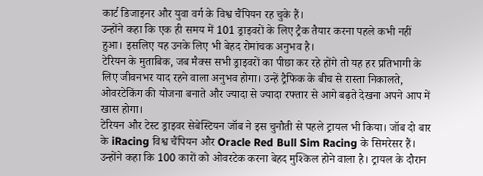कार्ट डिजाइनर और युवा वर्ग के विश्व चैंपियन रह चुके हैं।
उन्होंने कहा कि एक ही समय में 101 ड्राइवरों के लिए ट्रैक तैयार करना पहले कभी नहीं हुआ। इसलिए यह उनके लिए भी बेहद रोमांचक अनुभव है।
टेरियन के मुताबिक, जब मैक्स सभी ड्राइवरों का पीछा कर रहे होंगे तो यह हर प्रतिभागी के लिए जीवनभर याद रहने वाला अनुभव होगा। उन्हें ट्रैफिक के बीच से रास्ता निकालते, ओवरटेकिंग की योजना बनाते और ज्यादा से ज्यादा रफ्तार से आगे बढ़ते देखना अपने आप में खास होगा।
टेरियन और टेस्ट ड्राइवर सेबेस्टियन जॉब ने इस चुनौती से पहले ट्रायल भी किया। जॉब दो बार के iRacing विश्व चैंपियन और Oracle Red Bull Sim Racing के सिमरेसर हैं।
उन्होंने कहा कि 100 कारों को ओवरटेक करना बेहद मुश्किल होने वाला है। ट्रायल के दौरान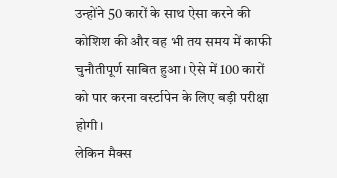उन्होंने 50 कारों के साथ ऐसा करने की कोशिश की और वह भी तय समय में काफी चुनौतीपूर्ण साबित हुआ। ऐसे में 100 कारों को पार करना वर्स्टापेन के लिए बड़ी परीक्षा होगी।
लेकिन मैक्स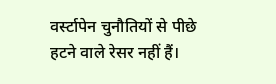वर्स्टापेन चुनौतियों से पीछे हटने वाले रेसर नहीं हैं।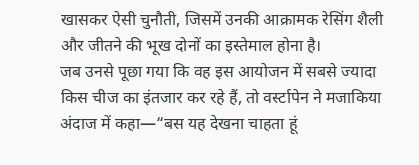खासकर ऐसी चुनौती, जिसमें उनकी आक्रामक रेसिंग शैली और जीतने की भूख दोनों का इस्तेमाल होना है।
जब उनसे पूछा गया कि वह इस आयोजन में सबसे ज्यादा किस चीज का इंतजार कर रहे हैं, तो वर्स्टापेन ने मजाकिया अंदाज में कहा—“बस यह देखना चाहता हूं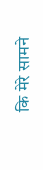कि मेरे सामने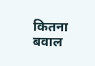कितना बवाल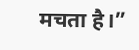मचता है।”